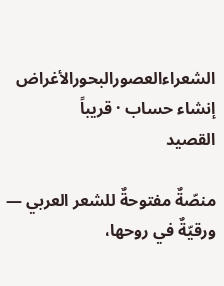الشعراءالعصورالبحورالأغراض
إنشاء حساب · قريباً
القصيد

منصّةٌ مفتوحةٌ للشعر العربي — ورقيّةٌ في روحها،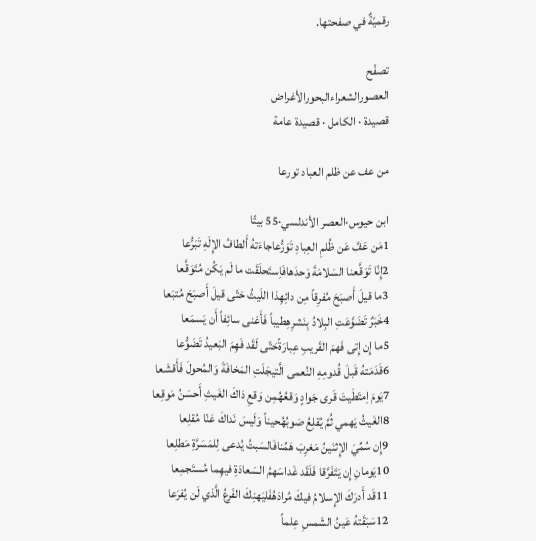رقميّةٌ في صفحتها.

تصفّح
العصورالشعراءالبحورالأغراض
قصيدة · الكامل · قصيدة عامة

من عف عن ظلم العباد تورعا

ابن حيوس·العصر الأندلسي·55 بيتًا
1مَن عَفَّ عَن ظُلمِ العِبادِ تَوَرُّعاجاءَتهُ أَلطافُ الإِلَهِ تَبَرُّعا
2إِنّا تَوَقَّعنا السَلامَةَ وَحدَهافَاِستَحلَقَت ما لَم يَكُن مُتَوَقَّعا
3ما قيلَ أَصبَحَ مُفرِقاً مِن دائِهِذا اللَيثُ حَتّى قيلَ أَصبَحَ مُتبَعا
4خَبَرٌ تَضَوَّعَتِ البِلادُ بِنَشرِهِطيباً فَأَغنى سائِفاً أَن يَسمَعا
5ما إِن إِتى فَهمَ القَريبِ عِبارَةًحَتّى لَقَد فَهِمَ البَعيدُ تَضَوُّعا
6قَدَمَتهُ قَبلَ قُدومِهِ النُعمى الَّتيجَلَتِ المَخافَةَ وَالمُحولَ فَأَقشَعا
7يَومَ اِمتَطَيتَ قَرى جَوادٍ وَقعُهُمِن وَقعِ ذاكَ الغَيثِ أَحسَنُ مَوقِعا
8الغَيثُ يَهمي ثُمَّ يُقلِعُ صَوبُهُحيناً وَلَيسَ نَداكَ عَنّا مُقلِعا
9إِن سُمِّيَ الإِثنَينُ مَغرِبَ هَمِّنافَالسَبتُ يُدعى لِلمَسَرَّةِ مَطلِعا
10يَومانِ إِن يَتَفَرَّقا فَلَقَد غَداسَهمُ السَعادَةِ فيهِما مُستَجمِعا
11قَد أَدرَكَ الإِسلامُ فيكَ مُرادَهُفَليَهنِكَ الفَرعُ الَّذي لَن يُفرَعا
12سَبَقَتهُ عَينُ الشَمسِ عِلماً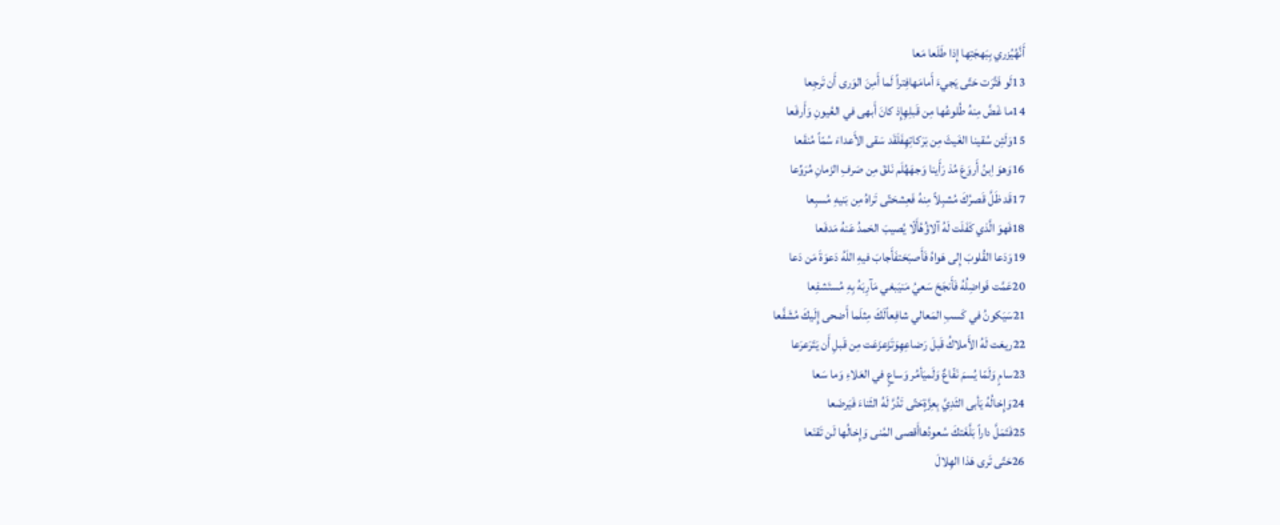أَنَّهُيُزري بِبَهجَتِها إِذا طَلَعا مَعا
13لَو فَتَّرَت حَتّى يَجيءَ أَمامَهافِتراً لَما أَمِنَ الوَرى أَن تَرجِعا
14ما غَضَّ مِنهُ طُلوعُها مِن قَبلِهِإِذ كانَ أَبهى في العُيونِ وَأَرفَعا
15وَلَئِن سُقينا الغَيثَ مِن بَرَكاتِهِفَلَقَد سَقى الأَعداءَ سُمّاً مُنقَعا
16وَهوَ اِبنُ أَروَعَ مُذ رَأَينا وَجهَهُلَم نَلقَ مِن صَرفِ الزَمانِ مُرَوِّعا
17قَد ظَلَّ قَصرُكَ مُشبِلاً مِنهُ فَعِشحَتّى تَراهُ مِن بَنيهِ مُسبِعا
18فَهوَ الَّذي كَفَلَت لَهُ آلاؤُهُأَلّا يُصيبَ الحَمدُ عَنهُ مَدفَعا
19وَدَعا القُلوبَ إِلى هَواهُ فَأَصبَحَتفَأَجابَ فيهِ اللَهُ دَعوَةَ مَن دَعا
20عَمَّت فَواضِلُهُ فَأَنجَحَ سَعيُ مَنيَبغي مَآرِبَهُ بِهِ مُستَشفِعا
21سَيَكونُ في كَسبِ المَعالي شافِعاًلَكَ مِثلَما أَضحى إِلَيكَ مُشَفَّعا
22ريعَت لَهُ الأَملاكُ قَبلَ رَضاعِهِوَتَزَعزَعَت مِن قَبلِ أَن يَتَرَعرَعا
23سامٍ وَلَمّا يُسمَ نَفّاعٌ وَلَميَأمُر وَساعٍ في العَلاءِ وَما سَعا
24وَإِخالُهُ يَأبى الثَدِيَّ بِعِزَّةٍحَتّى تَدُرَّ لَهُ الثَناءَ فَيَرضَعا
25فَتَمَلَّ داراً بَلَّغَتكَ سُعودُهاأَقصى المُنى وَإِخالُها لَن تَقنَعا
26حَتّى تَرى هَذا الهِلالَ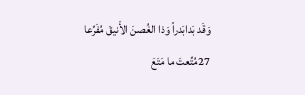وَقَد بَدابَدراً وَذا الغُصنَ الأَنيقَ مُفَرِّعا
27مُتِّعتَ ما مَتَعَ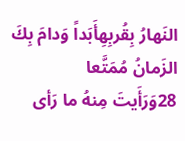النَهارُ بِقُربِهِأَبَداً وَدامَ بِكَ الزَمانُ مُمَتَّعا
28وَرَأَيتَ مِنهُ ما رَأى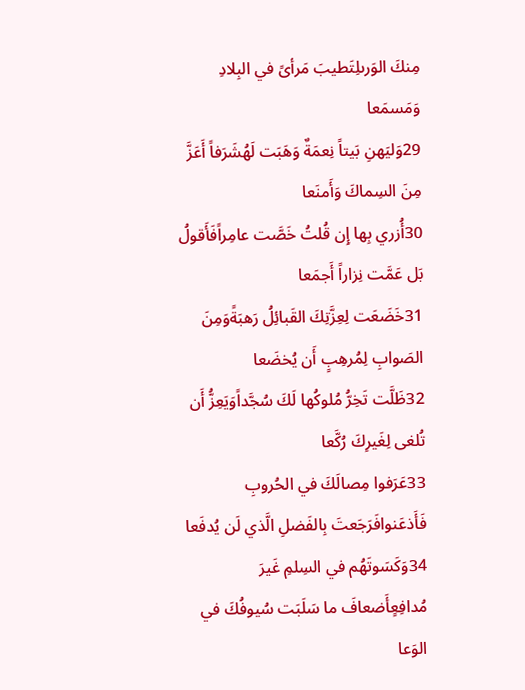مِنكَ الوَرىلِتَطيبَ مَرأىً في البِلادِ وَمَسمَعا
29وَليَهنِ بَيتاً نِعمَةٌ وَهَبَت لَهُشَرَفاً أَعَزَّ مِنَ السِماكَ وَأَمنَعا
30أُزري بِها إِن قُلتُ خَصَّت عامِراًفَأَقولُ بَل عَمَّت نِزاراً أَجمَعا
31خَضَعَت لِعِزَّتِكَ القَبائِلُ رَهبَةًوَمِنَ الصَوابِ لِمُرهِبٍ أَن يُخضَعا
32ظَلَّت تَخِرُّ مُلوكُها لَكَ سُجَّداًوَيَعِزُّ أَن تُلغى لِغَيرِكَ رُكَّعا
33عَرَفوا مِصالَكَ في الحُروبِ فَأَذعَنوافَرَجَعتَ بِالفَضلِ الَّذي لَن يُدفَعا
34وَكَسَوتَهُم في السِلمِ غَيرَ مُدافِعٍأَضعافَ ما سَلَبَت سُيوفُكَ في الوَعا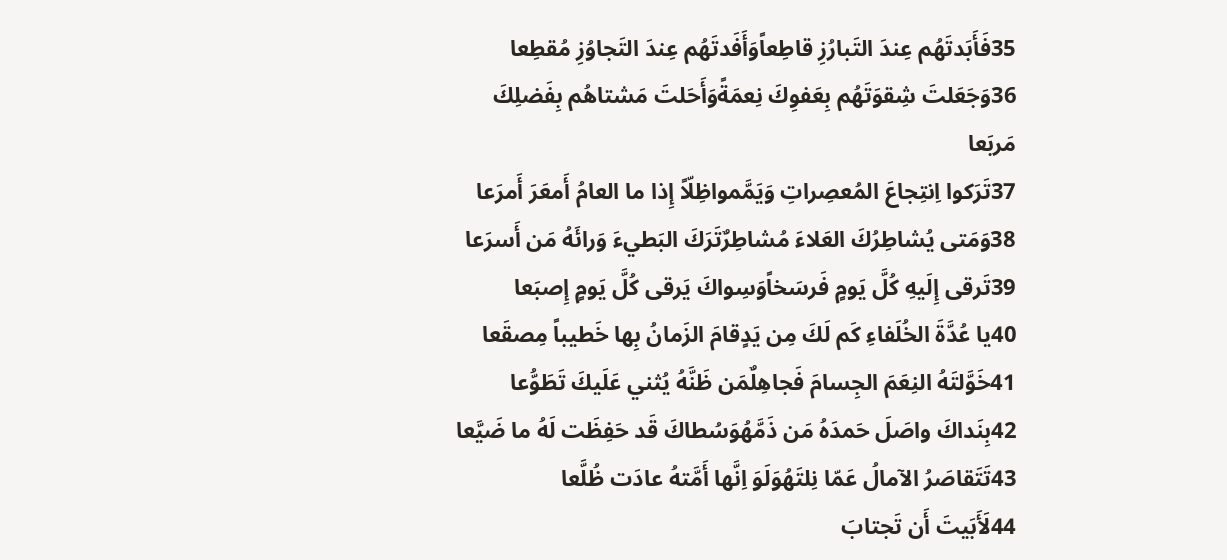35فَأَبَدتَهُم عِندَ التَبارُزِ قاطِعاًوَأَفَدتَهُم عِندَ التَجاوُزِ مُقطِعا
36وَجَعَلتَ شِقوَتَهُم بِعَفوِكَ نِعمَةًوَأَحَلتَ مَشتاهُم بِفَضلِكَ مَربَعا
37تَرَكوا اِنتِجاعَ المُعصِراتِ وَيَمَّمواظِلّاً إِذا ما العامُ أَمعَرَ أَمرَعا
38وَمَتى يُشاطِرُكَ العَلاءَ مُشاطِرٌتَرَكَ البَطيءَ وَرائَهُ مَن أَسرَعا
39تَرقى إِلَيهِ كُلَّ يَومٍ فَرسَخاًوَسِواكَ يَرقى كُلَّ يَومٍ إِصبَعا
40يا عُدَّةَ الخُلَفاءِ كَم لَكَ مِن يَدٍقامَ الزَمانُ بِها خَطيباً مِصقَعا
41خَوَّلتَهُ النِعَمَ الجِسامَ فَجاهِلٌمَن ظَنَّهُ يُثني عَلَيكَ تَطَوُّعا
42بِنَداكَ واصَلَ حَمدَهُ مَن ذَمَّهُوَسُطاكَ قَد حَفِظَت لَهُ ما ضَيَّعا
43تَتَقاصَرُ الآمالُ عَمّا نِلتَهُوَلَوَ اِنَّها أَمَّتهُ عادَت ظُلَّعا
44لَأَبَيتَ أَن تَجتابَ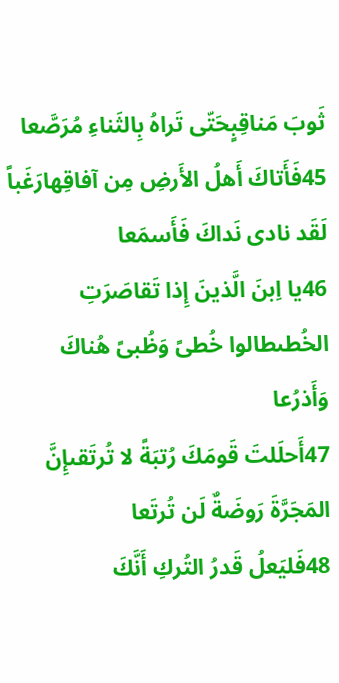ثَوبَ مَناقِبٍحَتّى تَراهُ بِالثَناءِ مُرَصَّعا
45فَأَتاكَ أَهلُ الأَرضِ مِن آفاقِهارَغَباً لَقَد نادى نَداكَ فَأَسمَعا
46يا اِبنَ الَّذينَ إِذا تَقاصَرَتِ الخُطىطالوا خُطىً وَظُبىً هُناكَ وَأَذرُعا
47أَحلَلتَ قَومَكَ رُتبَةً لا تُرتَقىإِنَّ المَجَرَّةَ رَوضَةٌ لَن تُرتَعا
48فَليَعلُ قَدرُ التُركِ أَنَّكَ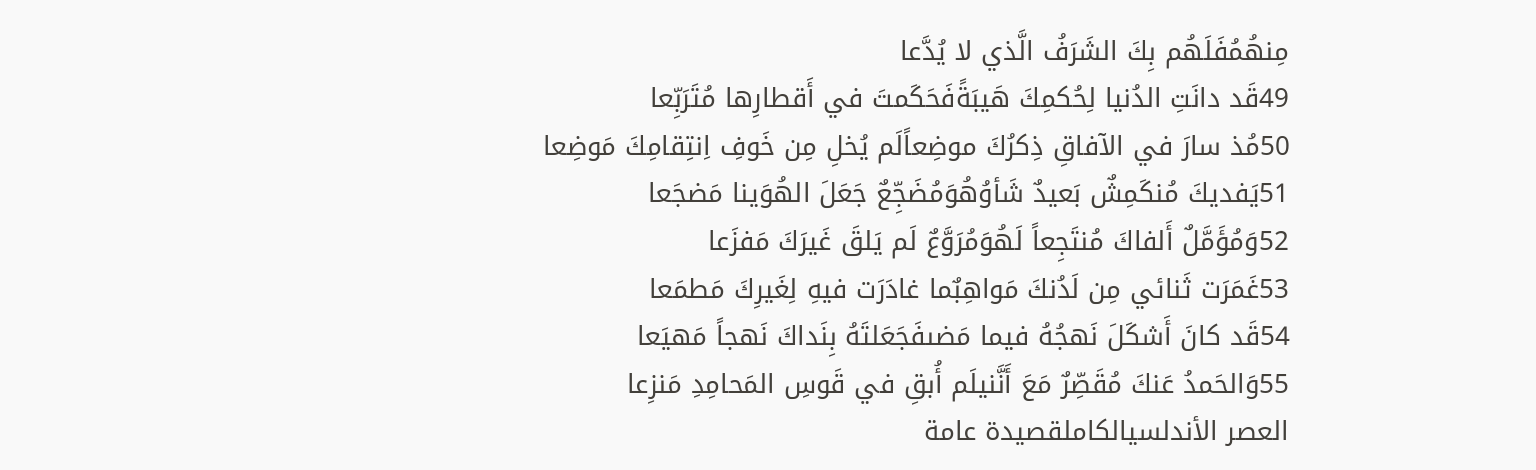مِنهُمُفَلَهُم بِكَ الشَرَفُ الَّذي لا يُدَّعا
49قَد دانَتِ الدُنيا لِحُكمِكَ هَيبَةًفَحَكَمتَ في أَقطارِها مُتَرَبِّعا
50مُذ سارَ في الآفاقِ ذِكرُكَ موضِعاًلَم يُخلِ مِن خَوفِ اِنتِقامِكَ مَوضِعا
51يَفديكَ مُنكَمِشٌ بَعيدٌ شَأوُهُوَمُضَجِّعٌ جَعَلَ الهُوَينا مَضجَعا
52وَمُؤَمَّلٌ أَلفاكَ مُنتَجِعاً لَهُوَمُرَوَّعٌ لَم يَلقَ غَيرَكَ مَفزَعا
53غَمَرَت ثَنائي مِن لَدُنكَ مَواهِبٌما غادَرَت فيهِ لِغَيرِكَ مَطمَعا
54قَد كانَ أَشكَلَ نَهجُهُ فيما مَضىفَجَعَلتَهُ بِنَداكَ نَهجاً مَهيَعا
55وَالحَمدُ عَنكَ مُقَصِّرٌ مَعَ أَنَّنيلَم أُبقِ في قَوسِ المَحامِدِ مَنزِعا
العصر الأندلسيالكاملقصيدة عامة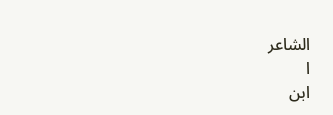الشاعر
ا
ابن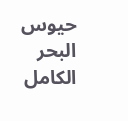حيوس
البحر
الكامل